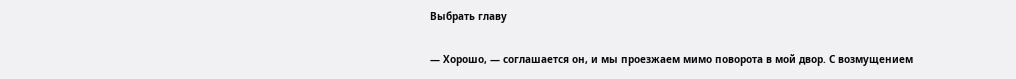Выбрать главу

— Хорошо, — соглашается он, и мы проезжаем мимо поворота в мой двор. С возмущением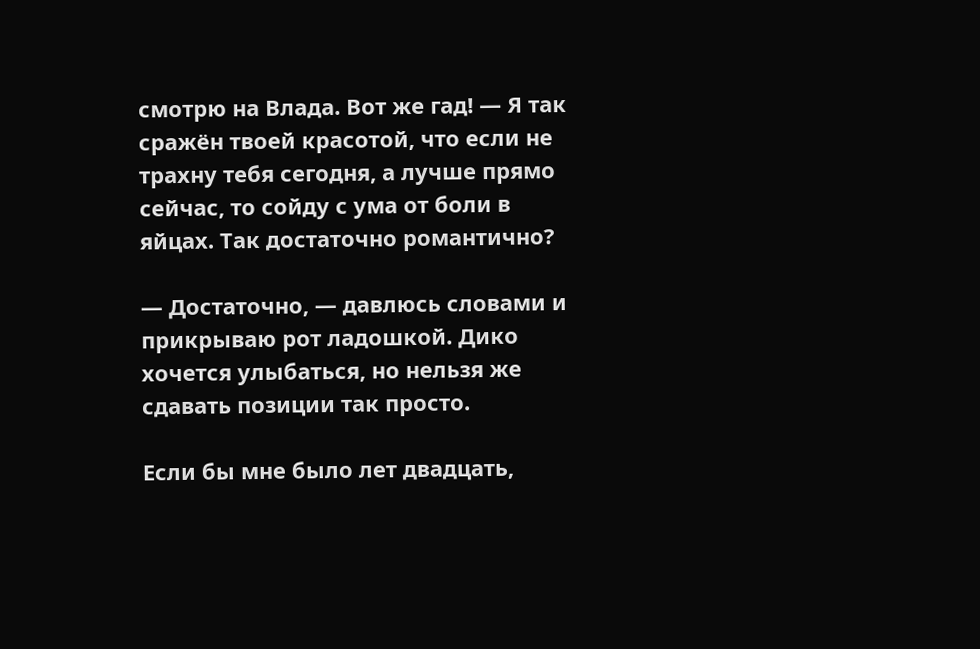смотрю на Влада. Вот же гад! — Я так сражён твоей красотой, что если не трахну тебя сегодня, а лучше прямо сейчас, то сойду с ума от боли в яйцах. Так достаточно романтично?

— Достаточно, — давлюсь словами и прикрываю рот ладошкой. Дико хочется улыбаться, но нельзя же сдавать позиции так просто.

Если бы мне было лет двадцать,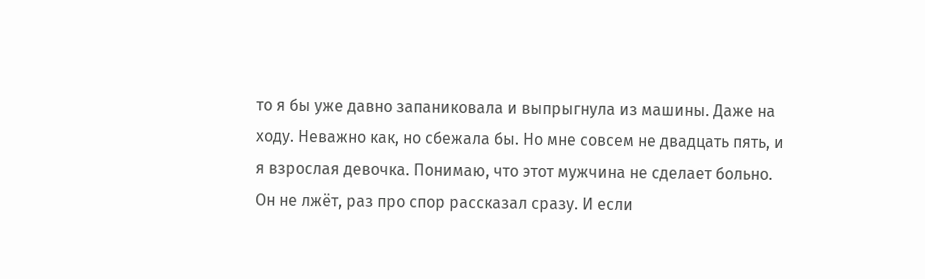то я бы уже давно запаниковала и выпрыгнула из машины. Даже на ходу. Неважно как, но сбежала бы. Но мне совсем не двадцать пять, и я взрослая девочка. Понимаю, что этот мужчина не сделает больно. Он не лжёт, раз про спор рассказал сразу. И если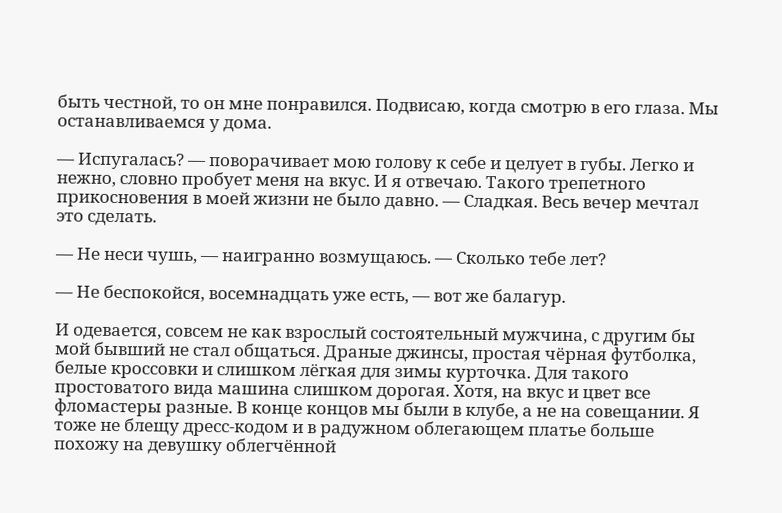быть честной, то он мне понравился. Подвисаю, когда смотрю в его глаза. Мы останавливаемся у дома.

— Испугалась? — поворачивает мою голову к себе и целует в губы. Легко и нежно, словно пробует меня на вкус. И я отвечаю. Такого трепетного прикосновения в моей жизни не было давно. — Сладкая. Весь вечер мечтал это сделать.

— Не неси чушь, — наигранно возмущаюсь. — Сколько тебе лет?

— Не беспокойся, восемнадцать уже есть, — вот же балагур.

И одевается, совсем не как взрослый состоятельный мужчина, с другим бы мой бывший не стал общаться. Драные джинсы, простая чёрная футболка, белые кроссовки и слишком лёгкая для зимы курточка. Для такого простоватого вида машина слишком дорогая. Хотя, на вкус и цвет все фломастеры разные. В конце концов мы были в клубе, а не на совещании. Я тоже не блещу дресс-кодом и в радужном облегающем платье больше похожу на девушку облегчённой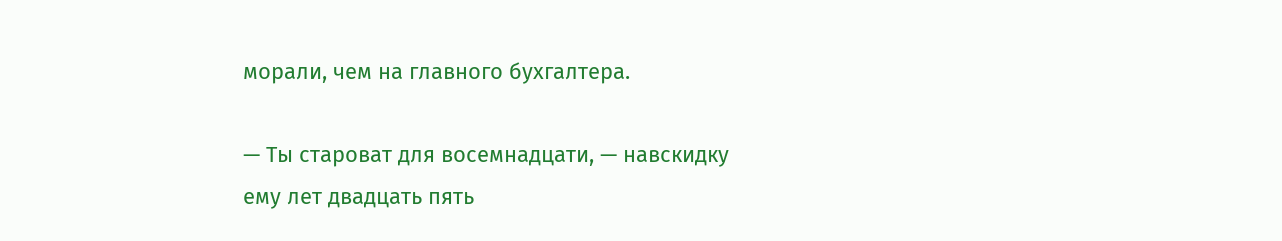морали, чем на главного бухгалтера.

— Ты староват для восемнадцати, — навскидку ему лет двадцать пять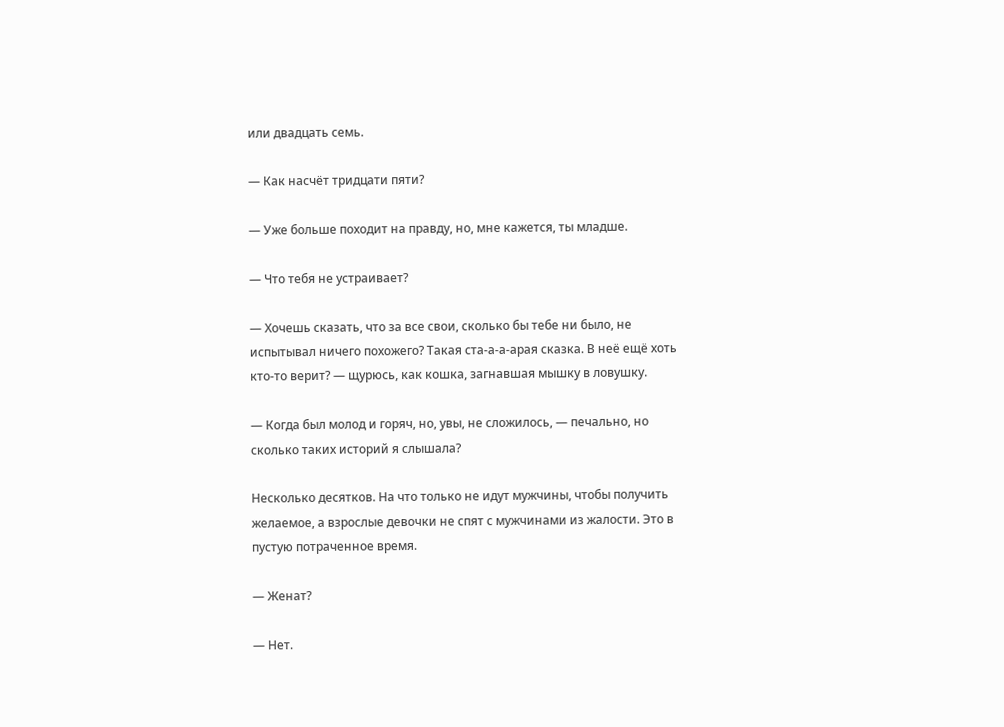или двадцать семь.

— Как насчёт тридцати пяти?

— Уже больше походит на правду, но, мне кажется, ты младше.

— Что тебя не устраивает?

— Хочешь сказать, что за все свои, сколько бы тебе ни было, не испытывал ничего похожего? Такая ста-а-а-арая сказка. В неё ещё хоть кто-то верит? — щурюсь, как кошка, загнавшая мышку в ловушку.

— Когда был молод и горяч, но, увы, не сложилось, — печально, но сколько таких историй я слышала?

Несколько десятков. На что только не идут мужчины, чтобы получить желаемое, а взрослые девочки не спят с мужчинами из жалости. Это в пустую потраченное время.

— Женат?

— Нет.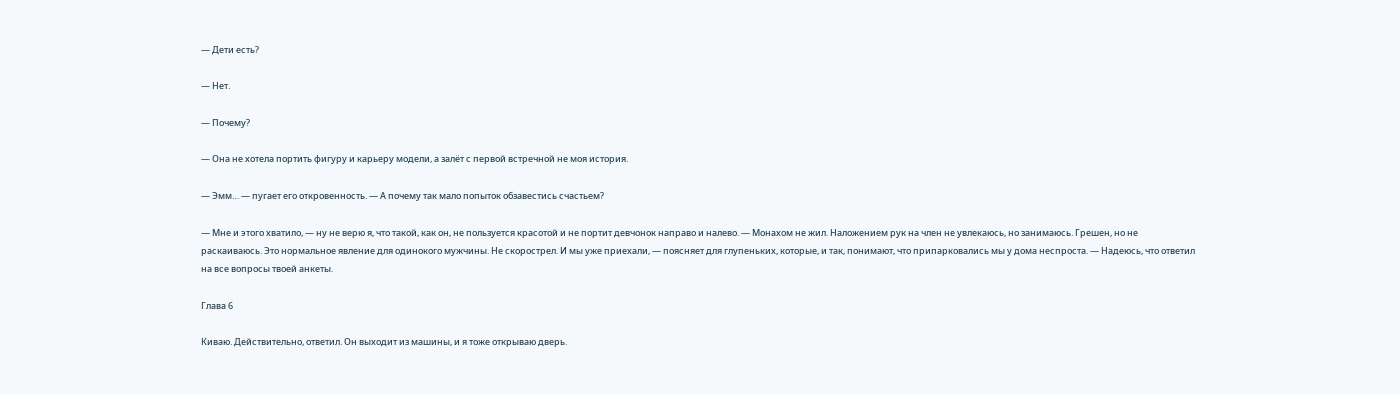— Дети есть?

— Нет.

— Почему?

— Она не хотела портить фигуру и карьеру модели, а залёт с первой встречной не моя история.

— Эмм… — пугает его откровенность. — А почему так мало попыток обзавестись счастьем?

— Мне и этого хватило, — ну не верю я, что такой, как он, не пользуется красотой и не портит девчонок направо и налево. — Монахом не жил. Наложением рук на член не увлекаюсь, но занимаюсь. Грешен, но не раскаиваюсь. Это нормальное явление для одинокого мужчины. Не скорострел. И мы уже приехали, — поясняет для глупеньких, которые, и так, понимают, что припарковались мы у дома неспроста. — Надеюсь, что ответил на все вопросы твоей анкеты.

Глава 6

Киваю. Действительно, ответил. Он выходит из машины, и я тоже открываю дверь.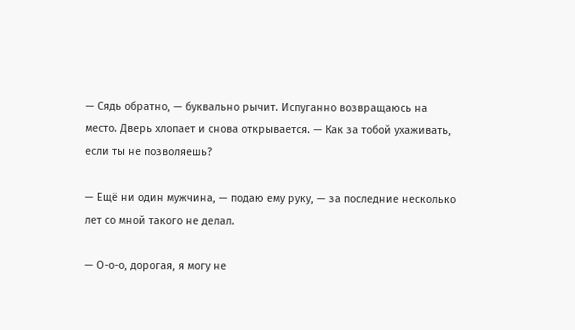— Сядь обратно, — буквально рычит. Испуганно возвращаюсь на место. Дверь хлопает и снова открывается. — Как за тобой ухаживать, если ты не позволяешь?

— Ещё ни один мужчина, — подаю ему руку, — за последние несколько лет со мной такого не делал.

— О-о-о, дорогая, я могу не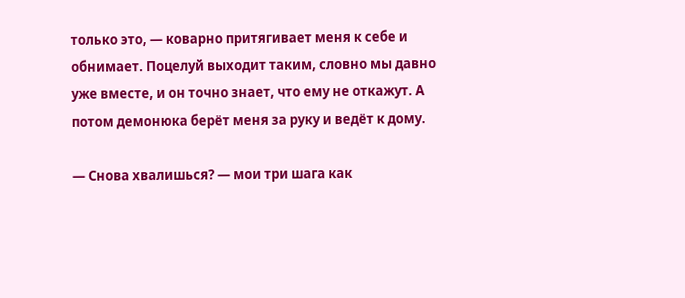только это, — коварно притягивает меня к себе и обнимает. Поцелуй выходит таким, словно мы давно уже вместе, и он точно знает, что ему не откажут. А потом демонюка берёт меня за руку и ведёт к дому.

— Снова хвалишься? — мои три шага как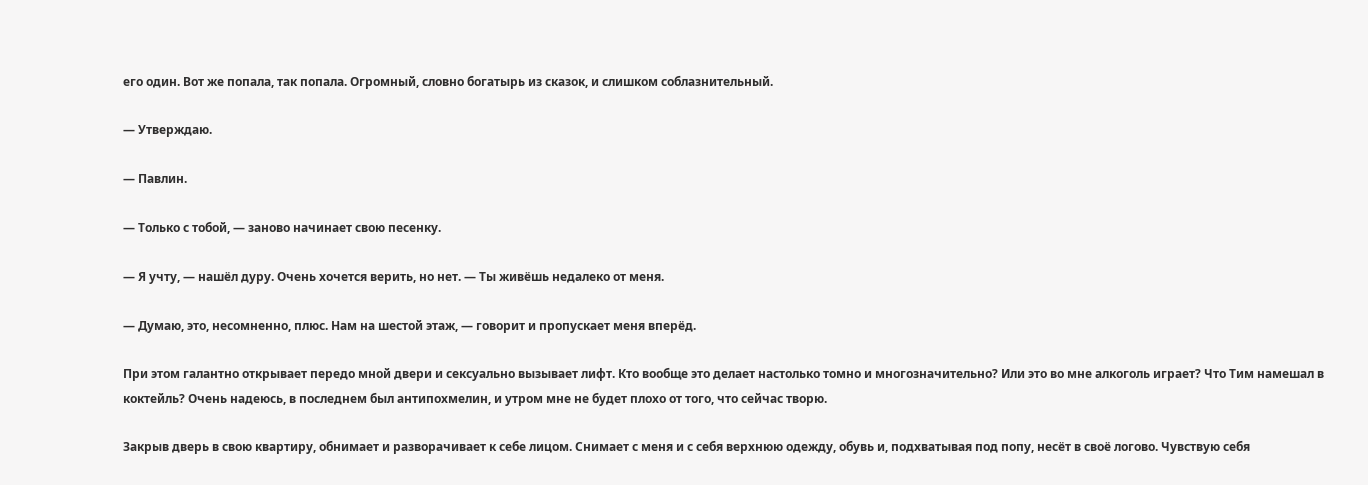его один. Вот же попала, так попала. Огромный, словно богатырь из сказок, и слишком соблазнительный.

— Утверждаю.

— Павлин.

— Только с тобой, — заново начинает свою песенку.

— Я учту, — нашёл дуру. Очень хочется верить, но нет. — Ты живёшь недалеко от меня.

— Думаю, это, несомненно, плюс. Нам на шестой этаж, — говорит и пропускает меня вперёд.

При этом галантно открывает передо мной двери и сексуально вызывает лифт. Кто вообще это делает настолько томно и многозначительно? Или это во мне алкоголь играет? Что Тим намешал в коктейль? Очень надеюсь, в последнем был антипохмелин, и утром мне не будет плохо от того, что сейчас творю.

Закрыв дверь в свою квартиру, обнимает и разворачивает к себе лицом. Снимает с меня и с себя верхнюю одежду, обувь и, подхватывая под попу, несёт в своё логово. Чувствую себя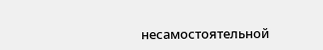несамостоятельной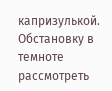капризулькой. Обстановку в темноте рассмотреть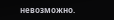невозможно.